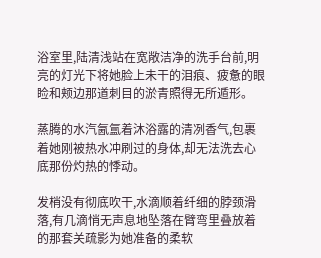浴室里,陆清浅站在宽敞洁净的洗手台前,明亮的灯光下将她脸上未干的泪痕、疲惫的眼睑和颊边那道刺目的淤青照得无所遁形。

蒸腾的水汽氤氲着沐浴露的清冽香气,包裹着她刚被热水冲刷过的身体,却无法洗去心底那份灼热的悸动。

发梢没有彻底吹干,水滴顺着纤细的脖颈滑落,有几滴悄无声息地坠落在臂弯里叠放着的那套关疏影为她准备的柔软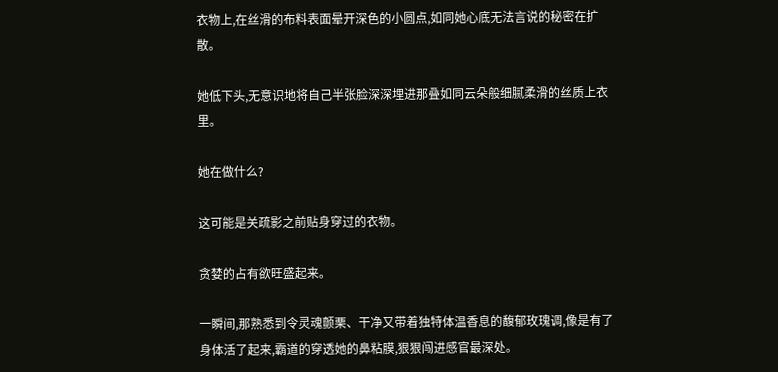衣物上,在丝滑的布料表面晕开深色的小圆点,如同她心底无法言说的秘密在扩散。

她低下头,无意识地将自己半张脸深深埋进那叠如同云朵般细腻柔滑的丝质上衣里。

她在做什么?

这可能是关疏影之前贴身穿过的衣物。

贪婪的占有欲旺盛起来。

一瞬间,那熟悉到令灵魂颤栗、干净又带着独特体温香息的馥郁玫瑰调,像是有了身体活了起来,霸道的穿透她的鼻粘膜,狠狠闯进感官最深处。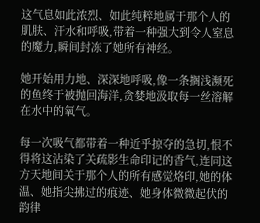这气息如此浓烈、如此纯粹地属于那个人的肌肤、汗水和呼吸,带着一种强大到令人窒息的魔力,瞬间封冻了她所有神经。

她开始用力地、深深地呼吸,像一条搁浅濒死的鱼终于被抛回海洋,贪婪地汲取每一丝溶解在水中的氧气。

每一次吸气都带着一种近乎掠夺的急切,恨不得将这沾染了关疏影生命印记的香气,连同这方天地间关于那个人的所有感觉烙印,她的体温、她指尖拂过的痕迹、她身体微微起伏的韵律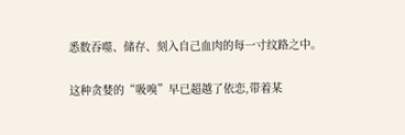悉数吞噬、储存、刻入自己血肉的每一寸纹路之中。

这种贪婪的“吸嗅”早已超越了依恋,带着某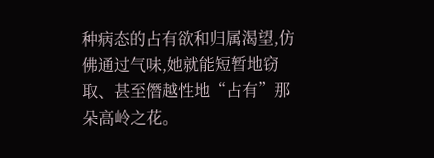种病态的占有欲和归属渴望,仿佛通过气味,她就能短暂地窃取、甚至僭越性地“占有”那朵高岭之花。